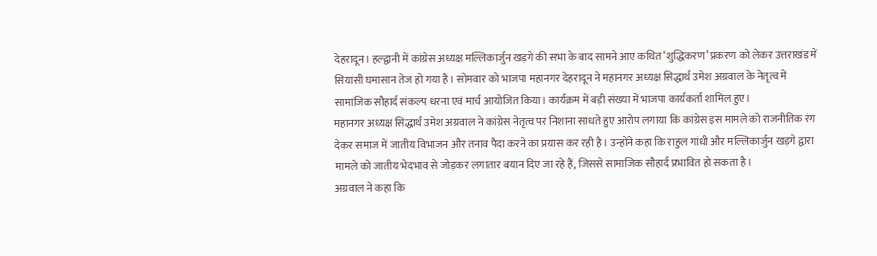देहरादून। हल्द्वानी में कांग्रेस अध्यक्ष मल्लिकार्जुन खड़गे की सभा के बाद सामने आए कथित ‘शुद्धिकरण’ प्रकरण को लेकर उत्तराखंड में सियासी घमासान तेज हो गया है। सोमवार को भाजपा महानगर देहरादून ने महानगर अध्यक्ष सिद्धार्थ उमेश अग्रवाल के नेतृत्व में सामाजिक सौहार्द संकल्प धरना एवं मार्च आयोजित किया। कार्यक्रम में बड़ी संख्या में भाजपा कार्यकर्ता शामिल हुए।
महानगर अध्यक्ष सिद्धार्थ उमेश अग्रवाल ने कांग्रेस नेतृत्व पर निशाना साधते हुए आरोप लगाया कि कांग्रेस इस मामले को राजनीतिक रंग देकर समाज में जातीय विभाजन और तनाव पैदा करने का प्रयास कर रही है। उन्होंने कहा कि राहुल गांधी और मल्लिकार्जुन खड़गे द्वारा मामले को जातीय भेदभाव से जोड़कर लगातार बयान दिए जा रहे हैं, जिससे सामाजिक सौहार्द प्रभावित हो सकता है।
अग्रवाल ने कहा कि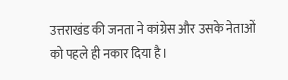उत्तराखंड की जनता ने कांग्रेस और उसके नेताओं को पहले ही नकार दिया है।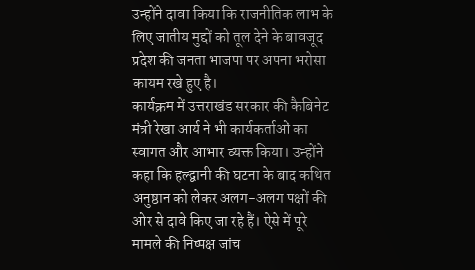उन्होंने दावा किया कि राजनीतिक लाभ के लिए जातीय मुद्दों को तूल देने के बावजूद प्रदेश की जनता भाजपा पर अपना भरोसा कायम रखे हुए है।
कार्यक्रम में उत्तराखंड सरकार की कैबिनेट मंत्री रेखा आर्य ने भी कार्यकर्ताओं का स्वागत और आभार व्यक्त किया। उन्होंने कहा कि हल्द्वानी की घटना के बाद कथित अनुष्ठान को लेकर अलग-अलग पक्षों की ओर से दावे किए जा रहे हैं। ऐसे में पूरे मामले की निष्पक्ष जांच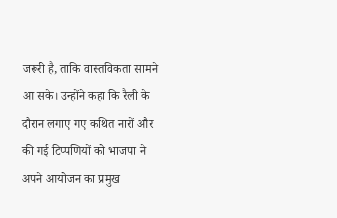जरूरी है, ताकि वास्तविकता सामने आ सके। उन्होंने कहा कि रैली के दौरान लगाए गए कथित नारों और की गई टिप्पणियों को भाजपा ने अपने आयोजन का प्रमुख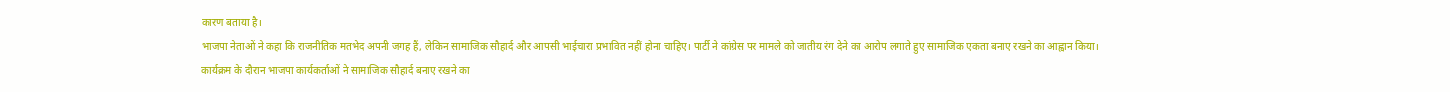कारण बताया है।
भाजपा नेताओं ने कहा कि राजनीतिक मतभेद अपनी जगह हैं, लेकिन सामाजिक सौहार्द और आपसी भाईचारा प्रभावित नहीं होना चाहिए। पार्टी ने कांग्रेस पर मामले को जातीय रंग देने का आरोप लगाते हुए सामाजिक एकता बनाए रखने का आह्वान किया।
कार्यक्रम के दौरान भाजपा कार्यकर्ताओं ने सामाजिक सौहार्द बनाए रखने का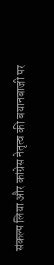संकल्प लिया और कांग्रेस नेतृत्व की बयानबाजी पर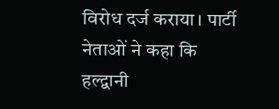विरोध दर्ज कराया। पार्टी नेताओं ने कहा कि हल्द्वानी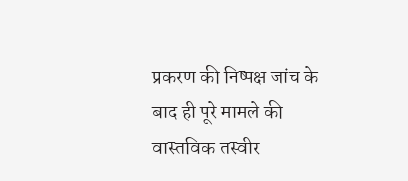प्रकरण की निष्पक्ष जांच के बाद ही पूरे मामले की वास्तविक तस्वीर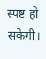स्पष्ट हो सकेगी।